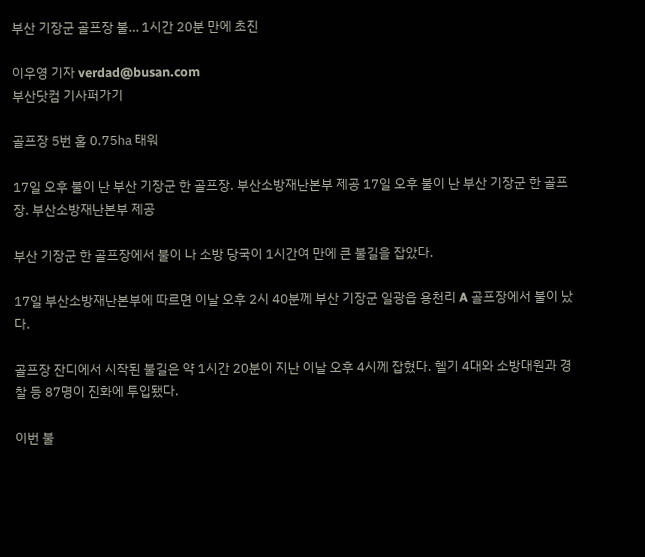부산 기장군 골프장 불… 1시간 20분 만에 초진

이우영 기자 verdad@busan.com
부산닷컴 기사퍼가기

골프장 5번 홀 0.75㏊ 태워

17일 오후 불이 난 부산 기장군 한 골프장. 부산소방재난본부 제공 17일 오후 불이 난 부산 기장군 한 골프장. 부산소방재난본부 제공

부산 기장군 한 골프장에서 불이 나 소방 당국이 1시간여 만에 큰 불길을 잡았다.

17일 부산소방재난본부에 따르면 이날 오후 2시 40분께 부산 기장군 일광읍 용천리 A 골프장에서 불이 났다.

골프장 잔디에서 시작된 불길은 약 1시간 20분이 지난 이날 오후 4시께 잡혔다. 헬기 4대와 소방대원과 경찰 등 87명이 진화에 투입됐다.

이번 불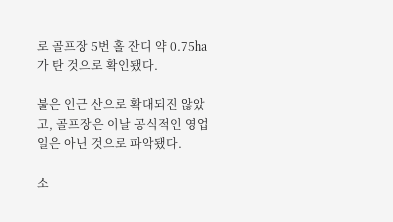로 골프장 5번 홀 잔디 약 0.75㏊가 탄 것으로 확인됐다.

불은 인근 산으로 확대되진 않았고, 골프장은 이날 공식적인 영업일은 아닌 것으로 파악됐다.

소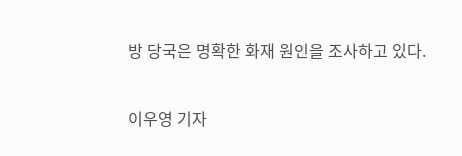방 당국은 명확한 화재 원인을 조사하고 있다.


이우영 기자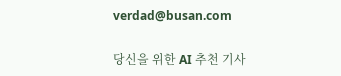verdad@busan.com

당신을 위한 AI 추천 기사